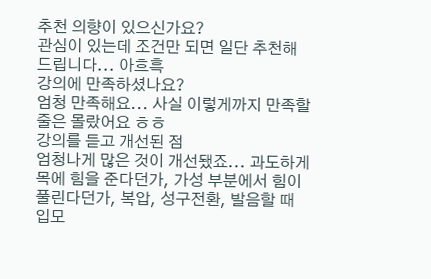추천 의향이 있으신가요?
관심이 있는데 조건만 되면 일단 추천해 드립니다... 아흐흑
강의에 만족하셨나요?
엄청 만족해요... 사실 이렇게까지 만족할 줄은 몰랐어요 ㅎㅎ
강의를 듣고 개선된 점
엄청나게 많은 것이 개선됐죠... 과도하게 목에 힘을 준다던가, 가성 부분에서 힘이 풀린다던가, 복압, 성구전환, 발음할 때 입모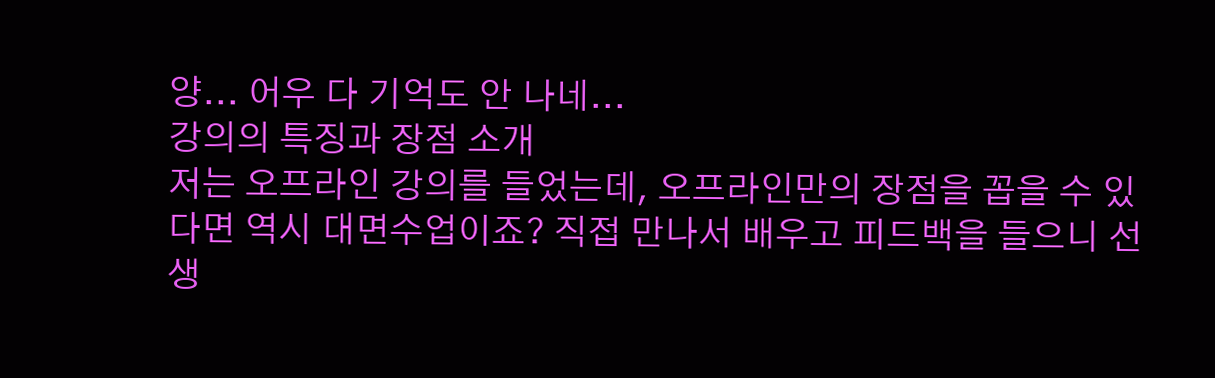양... 어우 다 기억도 안 나네...
강의의 특징과 장점 소개
저는 오프라인 강의를 들었는데, 오프라인만의 장점을 꼽을 수 있다면 역시 대면수업이죠? 직접 만나서 배우고 피드백을 들으니 선생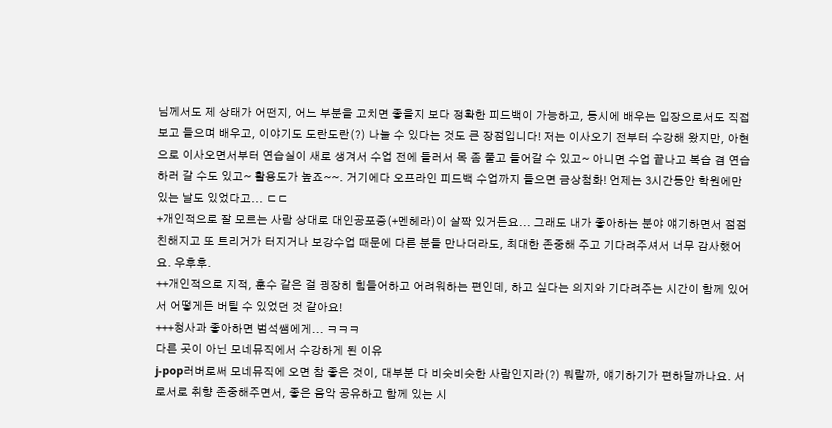님께서도 제 상태가 어떤지, 어느 부분을 고치면 좋을지 보다 정확한 피드백이 가능하고, 동시에 배우는 입장으로서도 직접 보고 들으며 배우고, 이야기도 도란도란(?) 나눌 수 있다는 것도 큰 장점입니다! 저는 이사오기 전부터 수강해 왔지만, 아현으로 이사오면서부터 연습실이 새로 생겨서 수업 전에 들러서 목 좀 풀고 들어갈 수 있고~ 아니면 수업 끝나고 복습 겸 연습하러 갈 수도 있고~ 활용도가 높죠~~. 거기에다 오프라인 피드백 수업까지 들으면 금상첨화! 언제는 3시간동안 학원에만 있는 날도 있었다고... ㄷㄷ
+개인적으로 잘 모르는 사람 상대로 대인공포증(+멘헤라)이 살짝 있거든요... 그래도 내가 좋아하는 분야 얘기하면서 점점 친해지고 또 트리거가 터지거나 보강수업 때문에 다른 분들 만나더라도, 최대한 존중해 주고 기다려주셔서 너무 감사했어요. 우후후.
++개인적으로 지적, 훈수 같은 걸 굉장히 힘들어하고 어려워하는 편인데, 하고 싶다는 의지와 기다려주는 시간이 함께 있어서 어떻게든 버틸 수 있었던 것 같아요!
+++청사과 좋아하면 범석쌤에게... ㅋㅋㅋ
다른 곳이 아닌 모네뮤직에서 수강하게 된 이유
j-pop러버로써 모네뮤직에 오면 참 좋은 것이, 대부분 다 비슷비슷한 사람인지라(?) 뭐랄까, 얘기하기가 편하달까나요. 서로서로 취향 존중해주면서, 좋은 음악 공유하고 함께 있는 시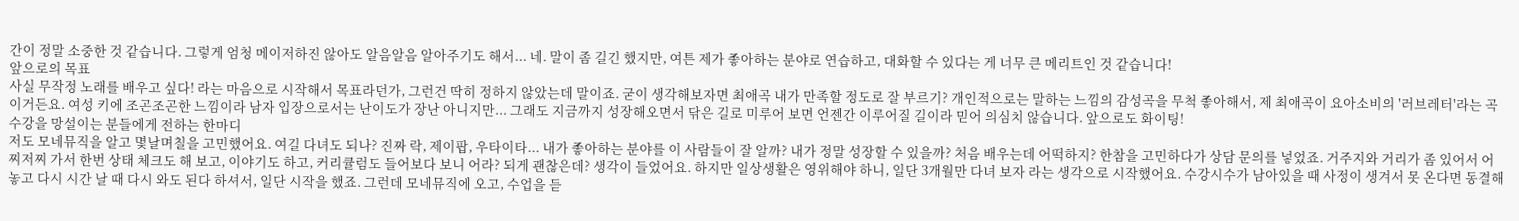간이 정말 소중한 것 같습니다. 그렇게 엄청 메이저하진 않아도 알음알음 알아주기도 해서... 네. 말이 좀 길긴 했지만, 여튼 제가 좋아하는 분야로 연습하고, 대화할 수 있다는 게 너무 큰 메리트인 것 같습니다!
앞으로의 목표
사실 무작정 노래를 배우고 싶다! 라는 마음으로 시작해서 목표라던가, 그런건 딱히 정하지 않았는데 말이죠. 굳이 생각해보자면 최애곡 내가 만족할 정도로 잘 부르기? 개인적으로는 말하는 느낌의 감성곡을 무척 좋아해서, 제 최애곡이 요아소비의 '러브레터'라는 곡이거든요. 여성 키에 조곤조곤한 느낌이라 남자 입장으로서는 난이도가 장난 아니지만... 그래도 지금까지 성장해오면서 닦은 길로 미루어 보면 언젠간 이루어질 길이라 믿어 의심치 않습니다. 앞으로도 화이팅!
수강을 망설이는 분들에게 전하는 한마디
저도 모네뮤직을 알고 몇날며칠을 고민했어요. 여길 다녀도 되나? 진짜 락, 제이팝, 우타이타... 내가 좋아하는 분야를 이 사람들이 잘 알까? 내가 정말 성장할 수 있을까? 처음 배우는데 어떡하지? 한참을 고민하다가 상담 문의를 넣었죠. 거주지와 거리가 좀 있어서 어찌저찌 가서 한번 상태 체크도 해 보고, 이야기도 하고, 커리큘럼도 들어보다 보니 어라? 되게 괜찮은데? 생각이 들었어요. 하지만 일상생활은 영위해야 하니, 일단 3개월만 다녀 보자 라는 생각으로 시작했어요. 수강시수가 남아있을 때 사정이 생겨서 못 온다면 동결해놓고 다시 시간 날 때 다시 와도 된다 하셔서, 일단 시작을 했죠. 그런데 모네뮤직에 오고, 수업을 듣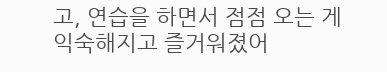고, 연습을 하면서 점점 오는 게 익숙해지고 즐거워졌어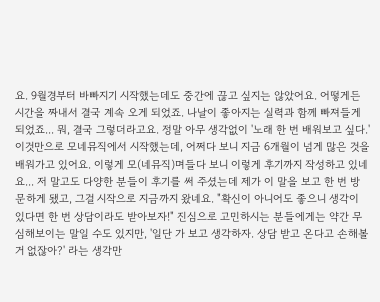요. 9월경부터 바빠지기 시작했는데도 중간에 끊고 싶지는 않았어요. 어떻게든 시간을 짜내서 결국 계속 오게 되었죠. 나날이 좋아지는 실력과 함께 빠져들게 되었죠... 뭐, 결국 그렇더라고요. 정말 아무 생각없이 '노래 한 번 배워보고 싶다.' 이것만으로 모네뮤직에서 시작했는데, 어쩌다 보니 지금 6개월이 넘게 많은 것을 배워가고 있어요. 이렇게 모(네뮤직)며들다 보니 이렇게 후기까지 작성하고 있네요... 저 말고도 다양한 분들이 후기를 써 주셨는데 제가 이 말을 보고 한 번 방문하게 됐고, 그걸 시작으로 지금까지 왔네요. "확신이 아니어도 좋으니 생각이 있다면 한 번 상담이라도 받아보자!" 진심으로 고민하시는 분들에게는 약간 무심해보이는 말일 수도 있지만, '일단 가 보고 생각하자. 상담 받고 온다고 손해볼 거 없잖아?' 라는 생각만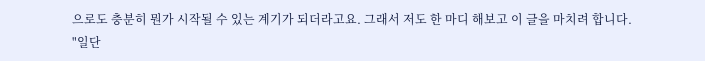으로도 충분히 뭔가 시작될 수 있는 계기가 되더라고요. 그래서 저도 한 마디 해보고 이 글을 마치려 합니다.
"일단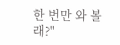한 번만 와 볼래?"